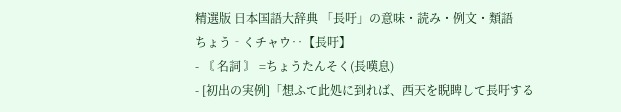精選版 日本国語大辞典 「長吁」の意味・読み・例文・類語
ちょう‐くチャウ‥【長吁】
- 〘 名詞 〙 =ちょうたんそく(長嘆息)
- [初出の実例]「想ふて此処に到れば、西天を睨睥して長吁する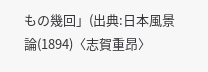もの幾回」(出典:日本風景論(1894)〈志賀重昂〉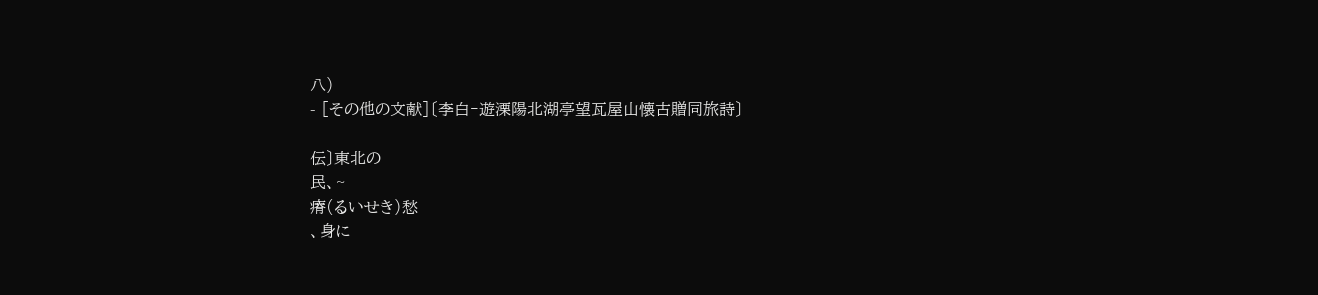八)
- [その他の文献]〔李白‐遊溧陽北湖亭望瓦屋山懐古贈同旅詩〕

伝〕東北の
民、~
瘠(るいせき)愁
、身に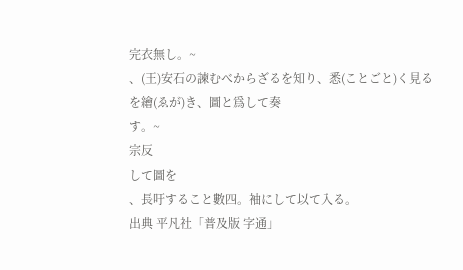完衣無し。~
、(王)安石の諫むべからざるを知り、悉(ことごと)く見る
を繪(ゑが)き、圖と爲して奏
す。~
宗反
して圖を
、長吁すること數四。袖にして以て入る。
出典 平凡社「普及版 字通」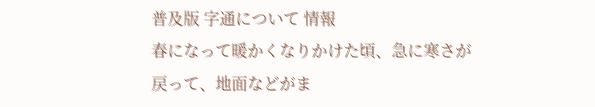普及版 字通について 情報
春になって暖かくなりかけた頃、急に寒さが戻って、地面などがま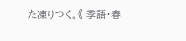た凍りつく。《 季語・春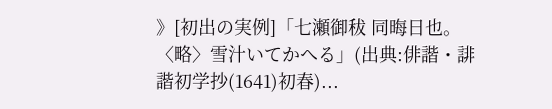》[初出の実例]「七瀬御秡 同晦日也。〈略〉雪汁いてかへる」(出典:俳諧・誹諧初学抄(1641)初春)...